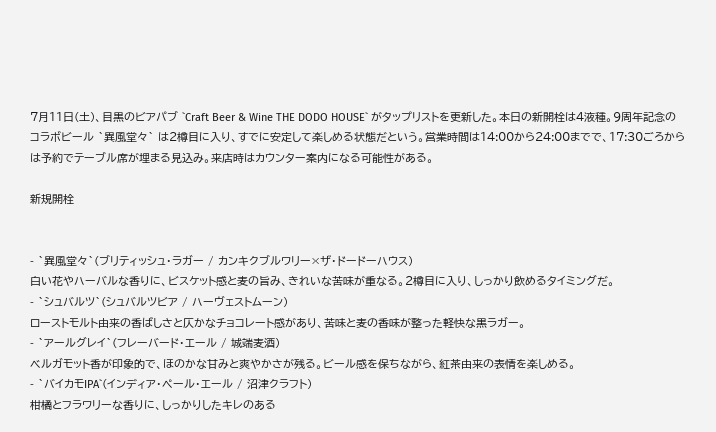7月11日(土)、目黒のビアパブ `Craft Beer & Wine THE DODO HOUSE` がタップリストを更新した。本日の新開栓は4液種。9周年記念のコラボビール `異風堂々` は2樽目に入り、すでに安定して楽しめる状態だという。営業時間は14:00から24:00までで、17:30ごろからは予約でテーブル席が埋まる見込み。来店時はカウンター案内になる可能性がある。

新規開栓


- `異風堂々`(ブリティッシュ・ラガー / カンキクブルワリー×ザ・ドードーハウス)
白い花やハーバルな香りに、ビスケット感と麦の旨み、きれいな苦味が重なる。2樽目に入り、しっかり飲めるタイミングだ。
- `シュバルツ`(シュバルツビア / ハーヴェストムーン)
ローストモルト由来の香ばしさと仄かなチョコレート感があり、苦味と麦の香味が整った軽快な黒ラガー。
- `アールグレイ`(フレーバード・エール / 城端麦酒)
ベルガモット香が印象的で、ほのかな甘みと爽やかさが残る。ビール感を保ちながら、紅茶由来の表情を楽しめる。
- `バイカモIPA`(インディア・ペール・エール / 沼津クラフト)
柑橘とフラワリーな香りに、しっかりしたキレのある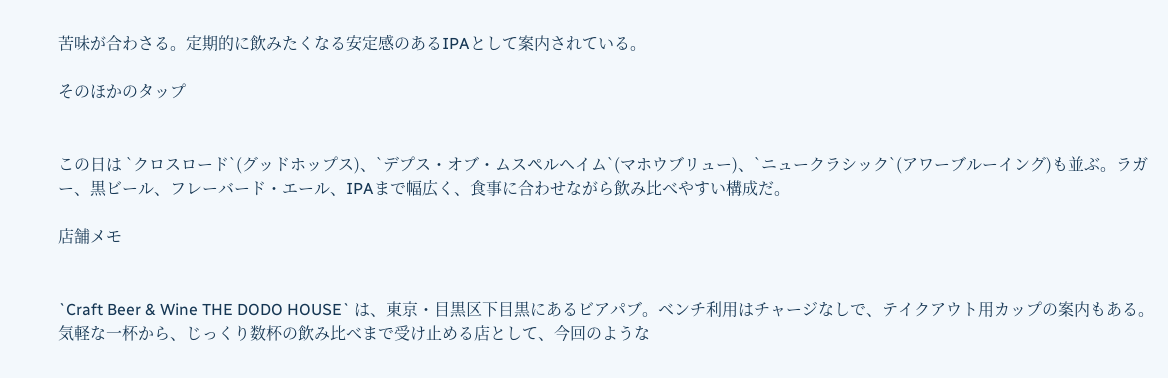苦味が合わさる。定期的に飲みたくなる安定感のあるIPAとして案内されている。

そのほかのタップ


この日は `クロスロード`(グッドホップス)、`デプス・オブ・ムスペルヘイム`(マホウブリュー)、`ニュークラシック`(アワーブルーイング)も並ぶ。ラガー、黒ビール、フレーバード・エール、IPAまで幅広く、食事に合わせながら飲み比べやすい構成だ。

店舗メモ


`Craft Beer & Wine THE DODO HOUSE` は、東京・目黒区下目黒にあるビアパブ。ベンチ利用はチャージなしで、テイクアウト用カップの案内もある。気軽な一杯から、じっくり数杯の飲み比べまで受け止める店として、今回のような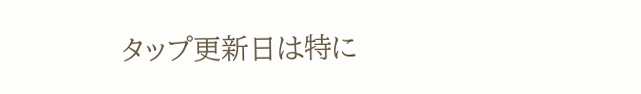タップ更新日は特に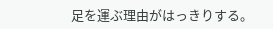足を運ぶ理由がはっきりする。